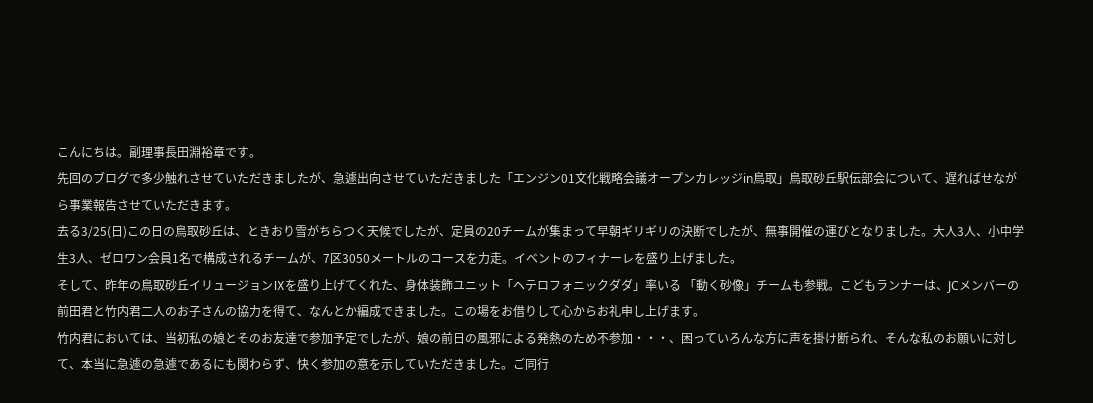こんにちは。副理事長田淵裕章です。
先回のブログで多少触れさせていただきましたが、急遽出向させていただきました「エンジン01文化戦略会議オープンカレッジin鳥取」鳥取砂丘駅伝部会について、遅ればせながら事業報告させていただきます。
去る3/25(日)この日の鳥取砂丘は、ときおり雪がちらつく天候でしたが、定員の20チームが集まって早朝ギリギリの決断でしたが、無事開催の運びとなりました。大人3人、小中学生3人、ゼロワン会員1名で構成されるチームが、7区3050メートルのコースを力走。イベントのフィナーレを盛り上げました。
そして、昨年の鳥取砂丘イリュージョンⅨを盛り上げてくれた、身体装飾ユニット「ヘテロフォニックダダ」率いる 「動く砂像」チームも参戦。こどもランナーは、JCメンバーの前田君と竹内君二人のお子さんの協力を得て、なんとか編成できました。この場をお借りして心からお礼申し上げます。
竹内君においては、当初私の娘とそのお友達で参加予定でしたが、娘の前日の風邪による発熱のため不参加・・・、困っていろんな方に声を掛け断られ、そんな私のお願いに対して、本当に急遽の急遽であるにも関わらず、快く参加の意を示していただきました。ご同行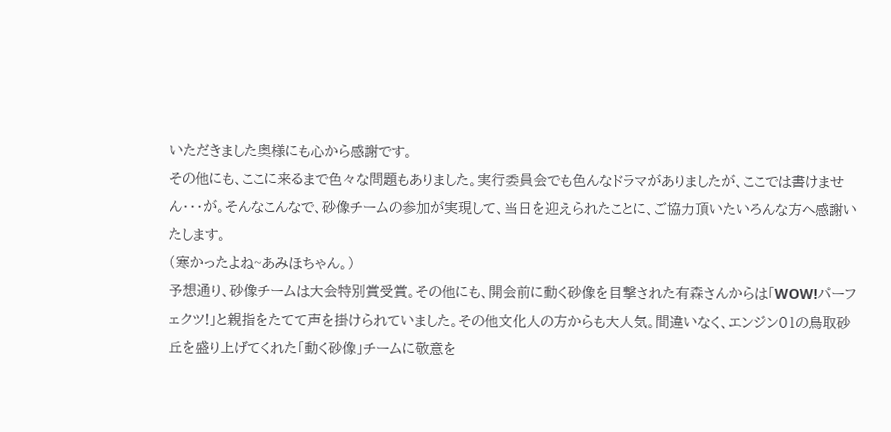いただきました奥様にも心から感謝です。
その他にも、ここに来るまで色々な問題もありました。実行委員会でも色んなドラマがありましたが、ここでは書けません・・・が。そんなこんなで、砂像チームの参加が実現して、当日を迎えられたことに、ご協力頂いたいろんな方へ感謝いたします。
(寒かったよね~あみほちゃん。)
予想通り、砂像チームは大会特別賞受賞。その他にも、開会前に動く砂像を目撃された有森さんからは「WOW!パーフェクツ!」と親指をたてて声を掛けられていました。その他文化人の方からも大人気。間違いなく、エンジン01の鳥取砂丘を盛り上げてくれた「動く砂像」チームに敬意を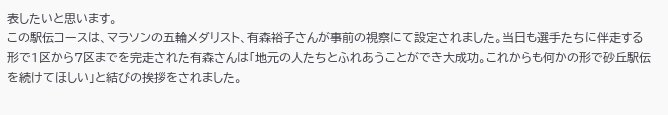表したいと思います。
この駅伝コースは、マラソンの五輪メダリスト、有森裕子さんが事前の視察にて設定されました。当日も選手たちに伴走する形で1区から7区までを完走された有森さんは「地元の人たちとふれあうことができ大成功。これからも何かの形で砂丘駅伝を続けてほしい」と結びの挨拶をされました。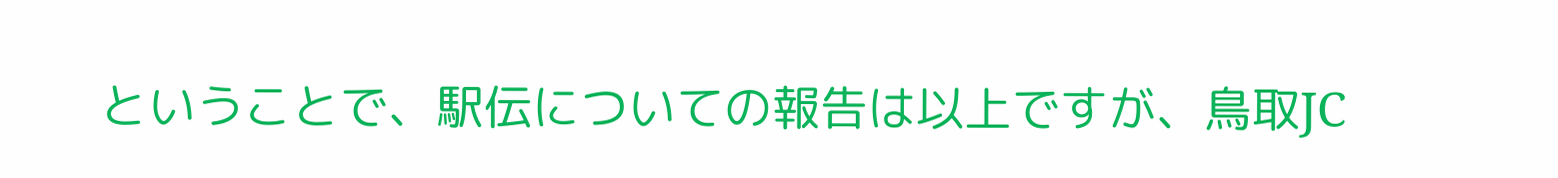ということで、駅伝についての報告は以上ですが、鳥取JC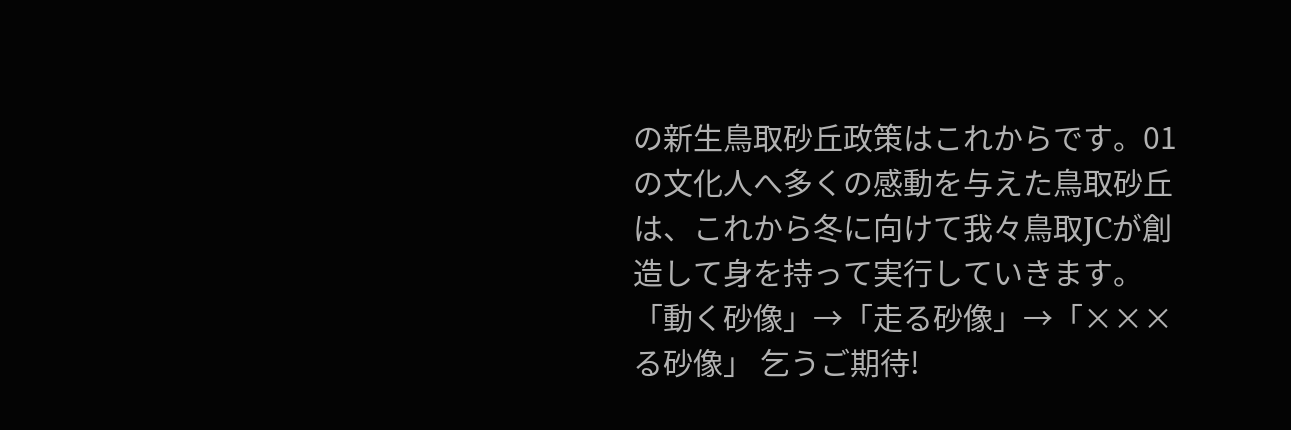の新生鳥取砂丘政策はこれからです。01の文化人へ多くの感動を与えた鳥取砂丘は、これから冬に向けて我々鳥取JCが創造して身を持って実行していきます。
「動く砂像」→「走る砂像」→「×××る砂像」 乞うご期待!